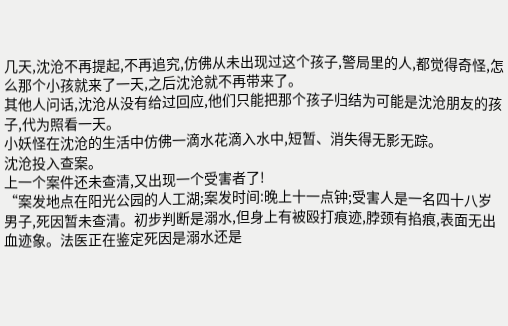几天,沈沧不再提起,不再追究,仿佛从未出现过这个孩子,警局里的人,都觉得奇怪,怎么那个小孩就来了一天,之后沈沧就不再带来了。
其他人问话,沈沧从没有给过回应,他们只能把那个孩子归结为可能是沈沧朋友的孩子,代为照看一天。
小妖怪在沈沧的生活中仿佛一滴水花滴入水中,短暂、消失得无影无踪。
沈沧投入查案。
上一个案件还未查清,又出现一个受害者了!
“案发地点在阳光公园的人工湖;案发时间:晚上十一点钟;受害人是一名四十八岁男子,死因暂未查清。初步判断是溺水,但身上有被殴打痕迹,脖颈有掐痕,表面无出血迹象。法医正在鉴定死因是溺水还是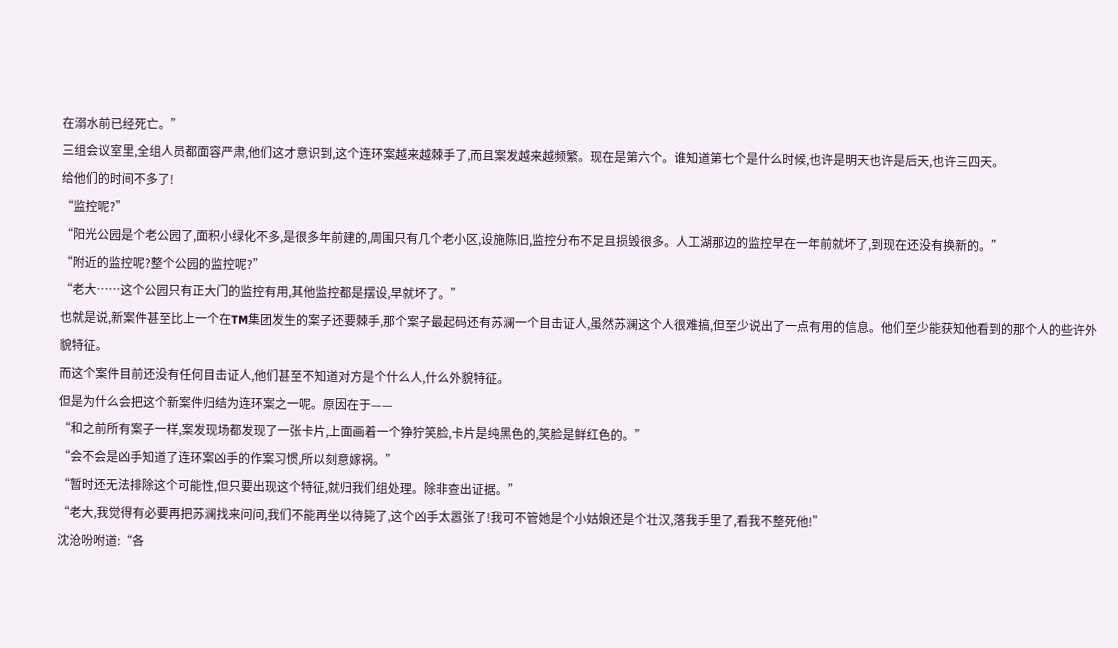在溺水前已经死亡。”
三组会议室里,全组人员都面容严肃,他们这才意识到,这个连环案越来越棘手了,而且案发越来越频繁。现在是第六个。谁知道第七个是什么时候,也许是明天也许是后天,也许三四天。
给他们的时间不多了!
“监控呢?”
“阳光公园是个老公园了,面积小绿化不多,是很多年前建的,周围只有几个老小区,设施陈旧,监控分布不足且损毁很多。人工湖那边的监控早在一年前就坏了,到现在还没有换新的。”
“附近的监控呢?整个公园的监控呢?”
“老大……这个公园只有正大门的监控有用,其他监控都是摆设,早就坏了。”
也就是说,新案件甚至比上一个在TM集团发生的案子还要棘手,那个案子最起码还有苏澜一个目击证人,虽然苏澜这个人很难搞,但至少说出了一点有用的信息。他们至少能获知他看到的那个人的些许外貌特征。
而这个案件目前还没有任何目击证人,他们甚至不知道对方是个什么人,什么外貌特征。
但是为什么会把这个新案件归结为连环案之一呢。原因在于——
“和之前所有案子一样,案发现场都发现了一张卡片,上面画着一个狰狞笑脸,卡片是纯黑色的,笑脸是鲜红色的。”
“会不会是凶手知道了连环案凶手的作案习惯,所以刻意嫁祸。”
“暂时还无法排除这个可能性,但只要出现这个特征,就归我们组处理。除非查出证据。”
“老大,我觉得有必要再把苏澜找来问问,我们不能再坐以待毙了,这个凶手太嚣张了!我可不管她是个小姑娘还是个壮汉,落我手里了,看我不整死他!”
沈沧吩咐道:“各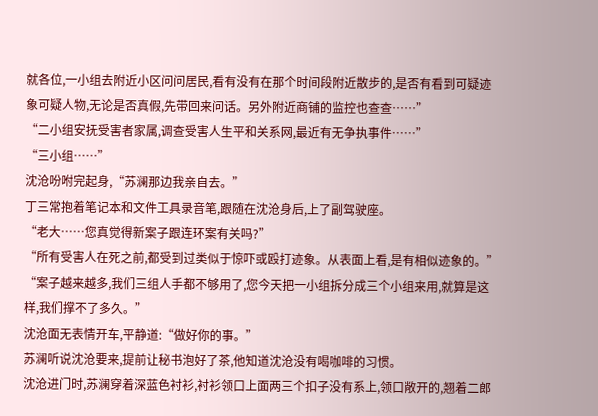就各位,一小组去附近小区问问居民,看有没有在那个时间段附近散步的,是否有看到可疑迹象可疑人物,无论是否真假,先带回来问话。另外附近商铺的监控也查查……”
“二小组安抚受害者家属,调查受害人生平和关系网,最近有无争执事件……”
“三小组……”
沈沧吩咐完起身,“苏澜那边我亲自去。”
丁三常抱着笔记本和文件工具录音笔,跟随在沈沧身后,上了副驾驶座。
“老大……您真觉得新案子跟连环案有关吗?”
“所有受害人在死之前,都受到过类似于惊吓或殴打迹象。从表面上看,是有相似迹象的。”
“案子越来越多,我们三组人手都不够用了,您今天把一小组拆分成三个小组来用,就算是这样,我们撑不了多久。”
沈沧面无表情开车,平静道:“做好你的事。”
苏澜听说沈沧要来,提前让秘书泡好了茶,他知道沈沧没有喝咖啡的习惯。
沈沧进门时,苏澜穿着深蓝色衬衫,衬衫领口上面两三个扣子没有系上,领口敞开的,翘着二郎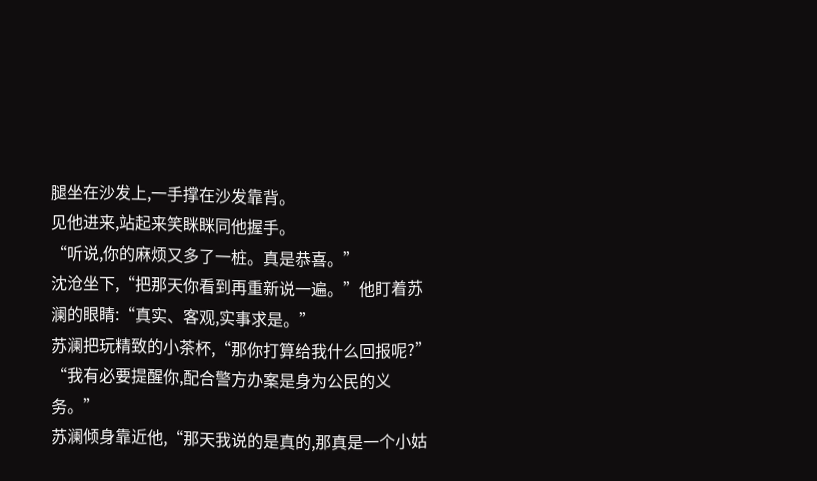腿坐在沙发上,一手撑在沙发靠背。
见他进来,站起来笑眯眯同他握手。
“听说,你的麻烦又多了一桩。真是恭喜。”
沈沧坐下,“把那天你看到再重新说一遍。”他盯着苏澜的眼睛:“真实、客观,实事求是。”
苏澜把玩精致的小茶杯,“那你打算给我什么回报呢?”
“我有必要提醒你,配合警方办案是身为公民的义务。”
苏澜倾身靠近他,“那天我说的是真的,那真是一个小姑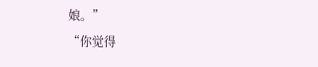娘。”
“你觉得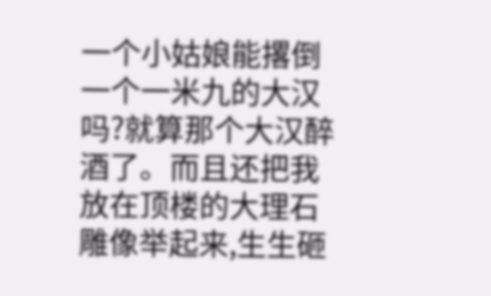一个小姑娘能撂倒一个一米九的大汉吗?就算那个大汉醉酒了。而且还把我放在顶楼的大理石雕像举起来,生生砸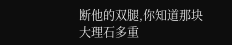断他的双腿,你知道那块大理石多重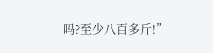吗?至少八百多斤!”